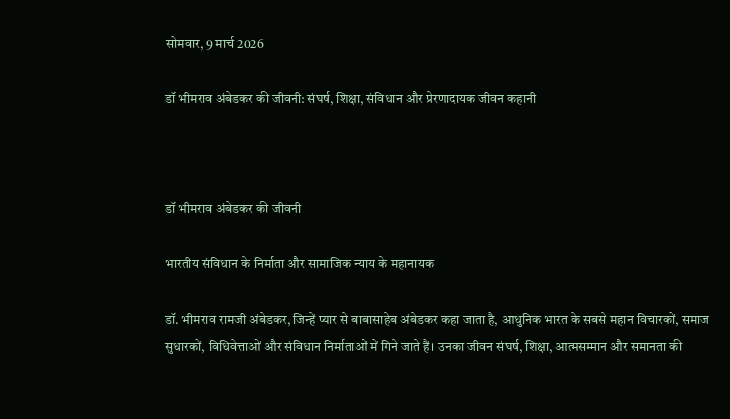सोमवार, 9 मार्च 2026

डॉ भीमराव अंबेडकर की जीवनी: संघर्ष, शिक्षा, संविधान और प्रेरणादायक जीवन कहानी



डॉ भीमराव अंबेडकर की जीवनी

भारतीय संविधान के निर्माता और सामाजिक न्याय के महानायक

डॉ. भीमराव रामजी अंबेडकर, जिन्हें प्यार से बाबासाहेब अंबेडकर कहा जाता है, आधुनिक भारत के सबसे महान विचारकों, समाज सुधारकों, विधिवेत्ताओं और संविधान निर्माताओं में गिने जाते हैं। उनका जीवन संघर्ष, शिक्षा, आत्मसम्मान और समानता की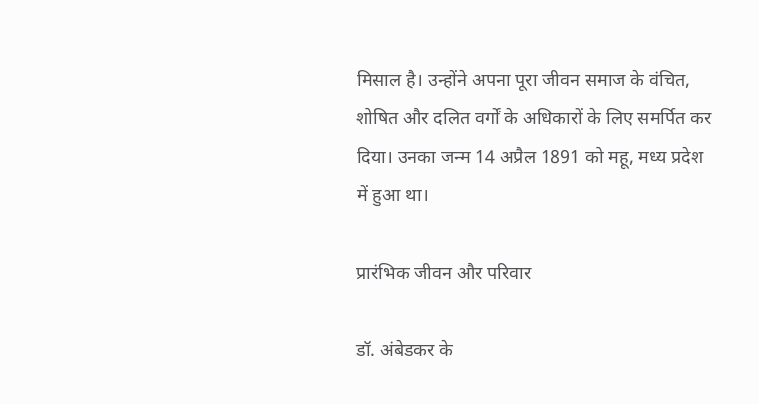मिसाल है। उन्होंने अपना पूरा जीवन समाज के वंचित, शोषित और दलित वर्गों के अधिकारों के लिए समर्पित कर दिया। उनका जन्म 14 अप्रैल 1891 को महू, मध्य प्रदेश में हुआ था।

प्रारंभिक जीवन और परिवार

डॉ. अंबेडकर के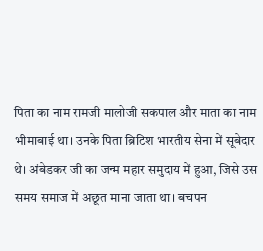पिता का नाम रामजी मालोजी सकपाल और माता का नाम भीमाबाई था। उनके पिता ब्रिटिश भारतीय सेना में सूबेदार थे। अंबेडकर जी का जन्म महार समुदाय में हुआ, जिसे उस समय समाज में अछूत माना जाता था। बचपन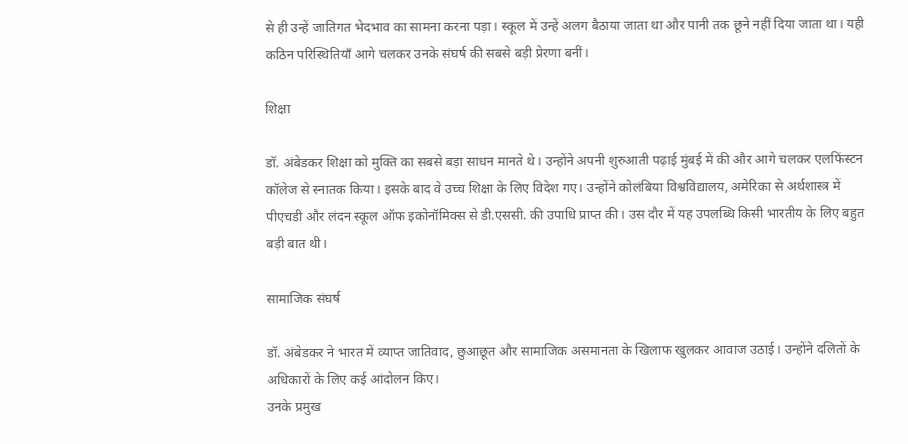से ही उन्हें जातिगत भेदभाव का सामना करना पड़ा। स्कूल में उन्हें अलग बैठाया जाता था और पानी तक छूने नहीं दिया जाता था। यही कठिन परिस्थितियाँ आगे चलकर उनके संघर्ष की सबसे बड़ी प्रेरणा बनीं।

शिक्षा

डॉ. अंबेडकर शिक्षा को मुक्ति का सबसे बड़ा साधन मानते थे। उन्होंने अपनी शुरुआती पढ़ाई मुंबई में की और आगे चलकर एलफिंस्टन कॉलेज से स्नातक किया। इसके बाद वे उच्च शिक्षा के लिए विदेश गए। उन्होंने कोलंबिया विश्वविद्यालय, अमेरिका से अर्थशास्त्र में पीएचडी और लंदन स्कूल ऑफ इकोनॉमिक्स से डी.एससी. की उपाधि प्राप्त की। उस दौर में यह उपलब्धि किसी भारतीय के लिए बहुत बड़ी बात थी।

सामाजिक संघर्ष

डॉ. अंबेडकर ने भारत में व्याप्त जातिवाद, छुआछूत और सामाजिक असमानता के खिलाफ खुलकर आवाज उठाई। उन्होंने दलितों के अधिकारों के लिए कई आंदोलन किए।
उनके प्रमुख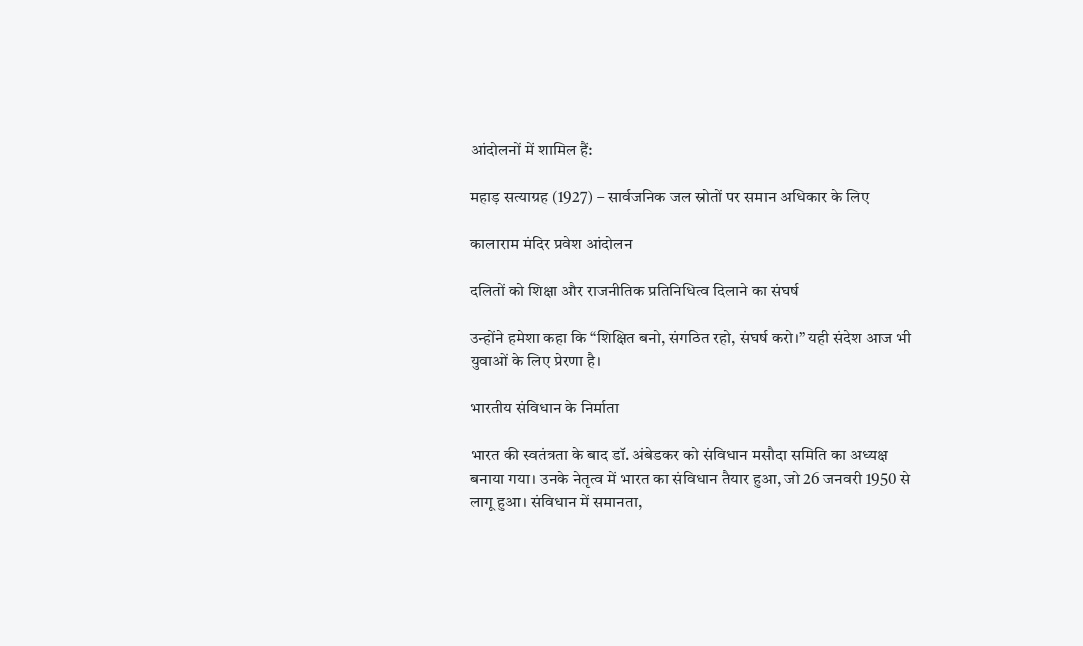आंदोलनों में शामिल हैं:

महाड़ सत्याग्रह (1927) – सार्वजनिक जल स्रोतों पर समान अधिकार के लिए

कालाराम मंदिर प्रवेश आंदोलन

दलितों को शिक्षा और राजनीतिक प्रतिनिधित्व दिलाने का संघर्ष

उन्होंने हमेशा कहा कि “शिक्षित बनो, संगठित रहो, संघर्ष करो।” यही संदेश आज भी युवाओं के लिए प्रेरणा है।

भारतीय संविधान के निर्माता

भारत की स्वतंत्रता के बाद डॉ. अंबेडकर को संविधान मसौदा समिति का अध्यक्ष बनाया गया। उनके नेतृत्व में भारत का संविधान तैयार हुआ, जो 26 जनवरी 1950 से लागू हुआ। संविधान में समानता,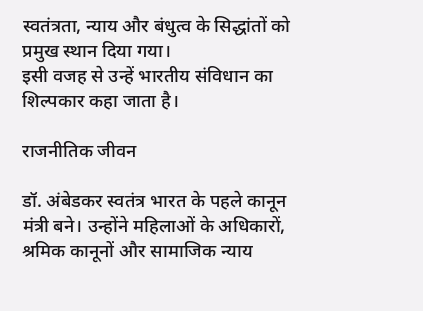स्वतंत्रता, न्याय और बंधुत्व के सिद्धांतों को प्रमुख स्थान दिया गया।
इसी वजह से उन्हें भारतीय संविधान का शिल्पकार कहा जाता है।

राजनीतिक जीवन

डॉ. अंबेडकर स्वतंत्र भारत के पहले कानून मंत्री बने। उन्होंने महिलाओं के अधिकारों, श्रमिक कानूनों और सामाजिक न्याय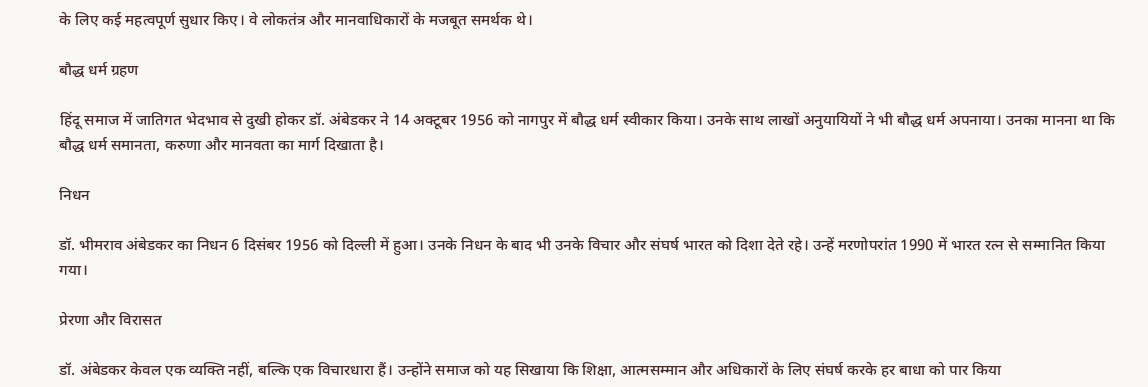के लिए कई महत्वपूर्ण सुधार किए। वे लोकतंत्र और मानवाधिकारों के मजबूत समर्थक थे।

बौद्ध धर्म ग्रहण

हिंदू समाज में जातिगत भेदभाव से दुखी होकर डॉ. अंबेडकर ने 14 अक्टूबर 1956 को नागपुर में बौद्ध धर्म स्वीकार किया। उनके साथ लाखों अनुयायियों ने भी बौद्ध धर्म अपनाया। उनका मानना था कि बौद्ध धर्म समानता, करुणा और मानवता का मार्ग दिखाता है।

निधन

डॉ. भीमराव अंबेडकर का निधन 6 दिसंबर 1956 को दिल्ली में हुआ। उनके निधन के बाद भी उनके विचार और संघर्ष भारत को दिशा देते रहे। उन्हें मरणोपरांत 1990 में भारत रत्न से सम्मानित किया गया।

प्रेरणा और विरासत

डॉ. अंबेडकर केवल एक व्यक्ति नहीं, बल्कि एक विचारधारा हैं। उन्होंने समाज को यह सिखाया कि शिक्षा, आत्मसम्मान और अधिकारों के लिए संघर्ष करके हर बाधा को पार किया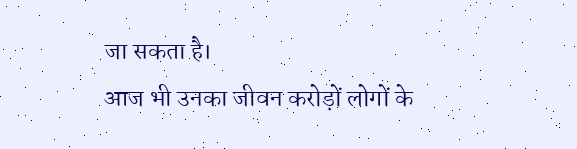जा सकता है।
आज भी उनका जीवन करोड़ों लोगों के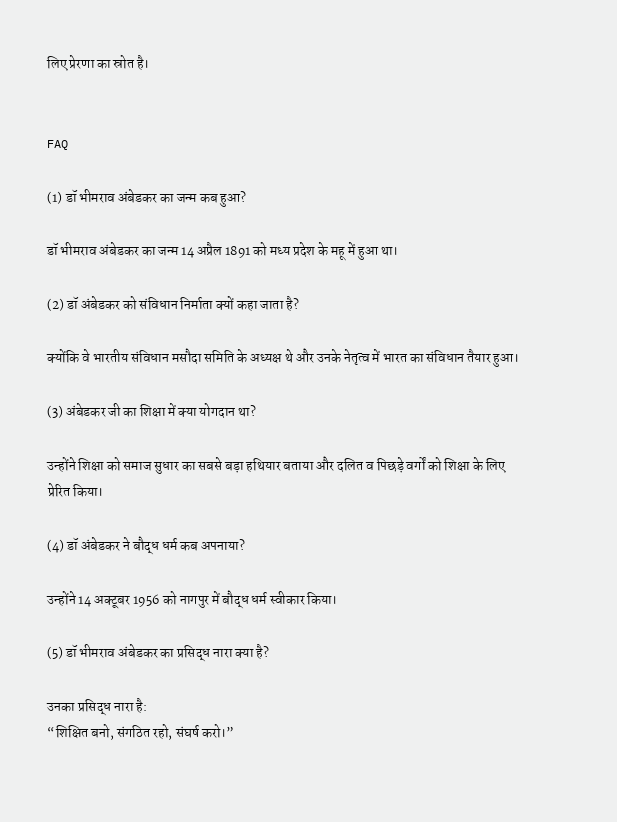लिए प्रेरणा का स्रोत है।


FAQ

(1) डॉ भीमराव अंबेडकर का जन्म कब हुआ?

डॉ भीमराव अंबेडकर का जन्म 14 अप्रैल 1891 को मध्य प्रदेश के महू में हुआ था।

(2) डॉ अंबेडकर को संविधान निर्माता क्यों कहा जाता है?

क्योंकि वे भारतीय संविधान मसौदा समिति के अध्यक्ष थे और उनके नेतृत्व में भारत का संविधान तैयार हुआ।

(3) अंबेडकर जी का शिक्षा में क्या योगदान था?

उन्होंने शिक्षा को समाज सुधार का सबसे बड़ा हथियार बताया और दलित व पिछड़े वर्गों को शिक्षा के लिए प्रेरित किया।

(4) डॉ अंबेडकर ने बौद्ध धर्म कब अपनाया?

उन्होंने 14 अक्टूबर 1956 को नागपुर में बौद्ध धर्म स्वीकार किया।

(5) डॉ भीमराव अंबेडकर का प्रसिद्ध नारा क्या है?

उनका प्रसिद्ध नारा है:
“शिक्षित बनो, संगठित रहो, संघर्ष करो।”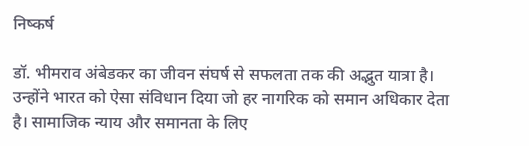निष्कर्ष

डॉ. भीमराव अंबेडकर का जीवन संघर्ष से सफलता तक की अद्भुत यात्रा है। उन्होंने भारत को ऐसा संविधान दिया जो हर नागरिक को समान अधिकार देता है। सामाजिक न्याय और समानता के लिए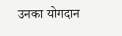उनका योगदान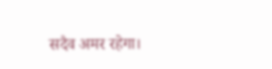सदैव अमर रहेगा।